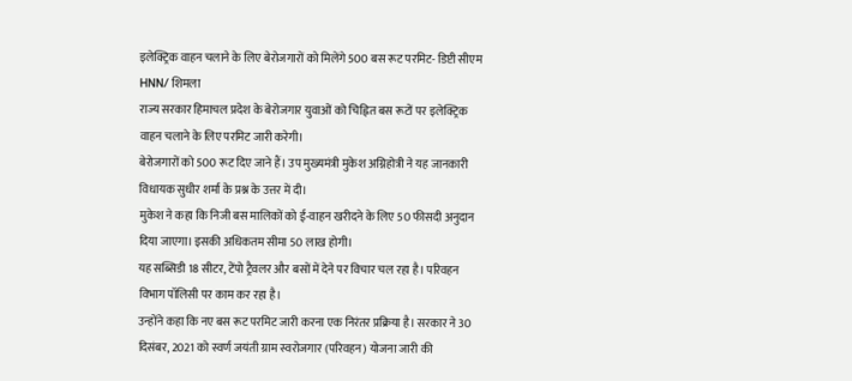इलेक्ट्रिक वाहन चलाने के लिए बेरोजगारों को मिलेंगे 500 बस रूट परमिट- डिप्टी सीएम
HNN/ शिमला
राज्य सरकार हिमाचल प्रदेश के बेरोजगार युवाओं को चिह्नित बस रूटों पर इलेक्ट्रिक वाहन चलाने के लिए परमिट जारी करेगी।
बेरोजगारों को 500 रूट दिए जाने हैं। उप मुख्यमंत्री मुकेश अग्निहोत्री ने यह जानकारी विधायक सुधीर शर्मा के प्रश्न के उत्तर में दी।
मुकेश ने कहा कि निजी बस मालिकों को ई-वाहन खरीदने के लिए 50 फीसदी अनुदान दिया जाएगा। इसकी अधिकतम सीमा 50 लाख होगी।
यह सब्सिडी 18 सीटर, टेंपो ट्रैवलर और बसों में देने पर विचार चल रहा है। परिवहन विभाग पॉलिसी पर काम कर रहा है।
उन्होंने कहा कि नए बस रूट परमिट जारी करना एक निरंतर प्रक्रिया है। सरकार ने 30 दिसंबर, 2021 को स्वर्ण जयंती ग्राम स्वरोजगार (परिवहन) योजना जारी की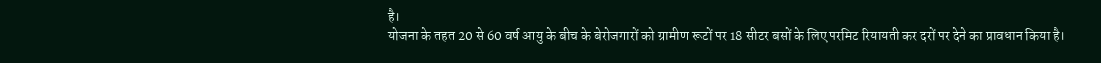है।
योजना के तहत 20 से 60 वर्ष आयु के बीच के बेरोजगारों को ग्रामीण रूटों पर 18 सीटर बसों के लिए परमिट रियायती कर दरों पर देने का प्रावधान किया है।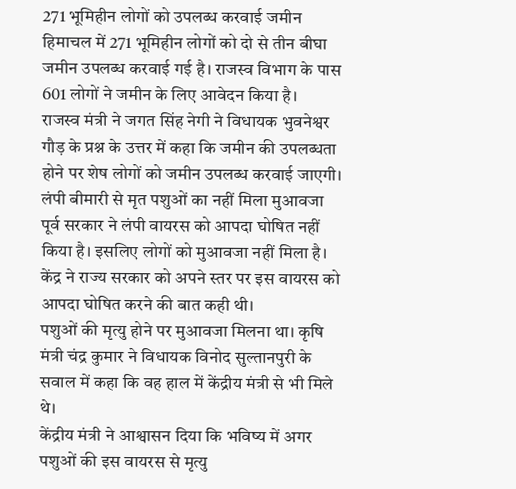271 भूमिहीन लोगों को उपलब्ध करवाई जमीन
हिमाचल में 271 भूमिहीन लोगों को दो से तीन बीघा जमीन उपलब्ध करवाई गई है। राजस्व विभाग के पास 601 लोगों ने जमीन के लिए आवेदन किया है।
राजस्व मंत्री ने जगत सिंह नेगी ने विधायक भुवनेश्वर गौड़ के प्रश्न के उत्तर में कहा कि जमीन की उपलब्धता होने पर शेष लोगों को जमीन उपलब्ध करवाई जाएगी।
लंपी बीमारी से मृत पशुओं का नहीं मिला मुआवजा
पूर्व सरकार ने लंपी वायरस को आपदा घोषित नहीं किया है। इसलिए लोगों को मुआवजा नहीं मिला है। केंद्र ने राज्य सरकार को अपने स्तर पर इस वायरस को आपदा घोषित करने की बात कही थी।
पशुओं की मृत्यु होने पर मुआवजा मिलना था। कृषि मंत्री चंद्र कुमार ने विधायक विनोद सुल्तानपुरी के सवाल में कहा कि वह हाल में केंद्रीय मंत्री से भी मिले थे।
केंद्रीय मंत्री ने आश्वासन दिया कि भविष्य में अगर पशुओं की इस वायरस से मृत्यु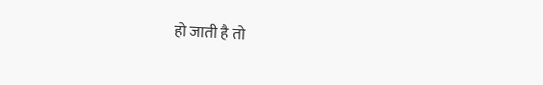हो जाती है तो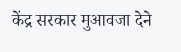केंद्र सरकार मुआवजा देने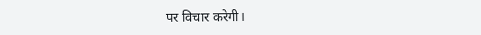पर विचार करेगी।